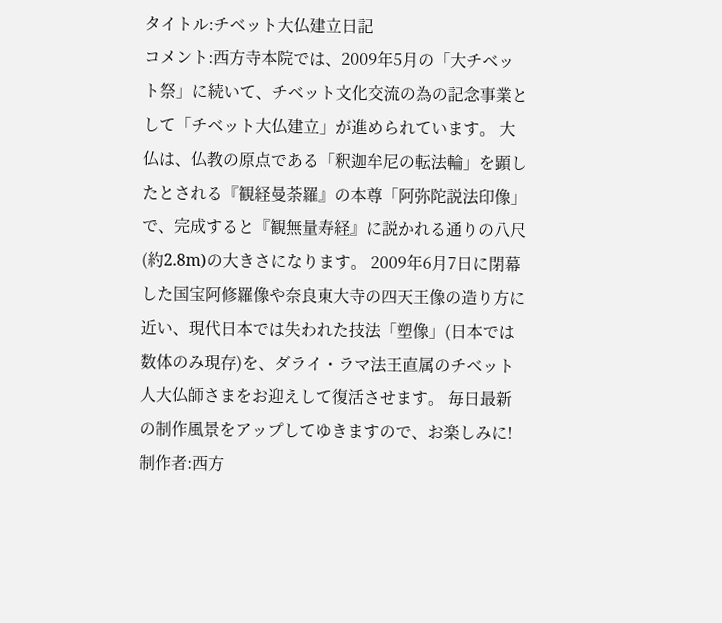タイトル:チベット大仏建立日記
コメント:西方寺本院では、2009年5月の「大チベット祭」に続いて、チベット文化交流の為の記念事業として「チベット大仏建立」が進められています。 大仏は、仏教の原点である「釈迦牟尼の転法輪」を顕したとされる『観経曼荼羅』の本尊「阿弥陀説法印像」で、完成すると『観無量寿経』に説かれる通りの八尺(約2.8m)の大きさになります。 2009年6月7日に閉幕した国宝阿修羅像や奈良東大寺の四天王像の造り方に近い、現代日本では失われた技法「塑像」(日本では数体のみ現存)を、ダライ・ラマ法王直属のチベット人大仏師さまをお迎えして復活させます。 毎日最新の制作風景をアップしてゆきますので、お楽しみに!
制作者:西方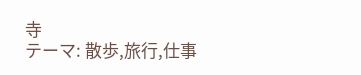寺
テーマ: 散歩,旅行,仕事